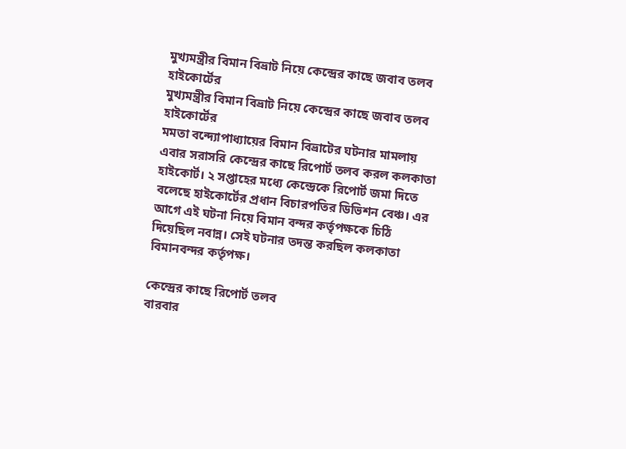মুখ্যমন্ত্রীর বিমান বিভ্রাট নিয়ে কেন্দ্রের কাছে জবাব তলব হাইকোর্টের
মুখ্যমন্ত্রীর বিমান বিভ্রাট নিয়ে কেন্দ্রের কাছে জবাব তলব হাইকোর্টের
মমতা বন্দ্যোপাধ্যায়ের বিমান বিভ্রাটের ঘটনার মামলায় এবার সরাসরি কেন্দ্রের কাছে রিপোর্ট তলব করল কলকাতা হাইকোর্ট। ২ সপ্তাহের মধ্যে কেন্দ্রেকে রিপোর্ট জমা দিতে বলেছে হাইকোর্টের প্রধান বিচারপতির ডিভিশন বেঞ্চ। এর আগে এই ঘটনা নিয়ে বিমান বন্দর কর্তৃপক্ষকে চিঠি দিয়েছিল নবান্ন। সেই ঘটনার তদন্ত করছিল কলকাতা বিমানবন্দর কর্তৃপক্ষ।

কেন্দ্রের কাছে রিপোর্ট তলব
বারবার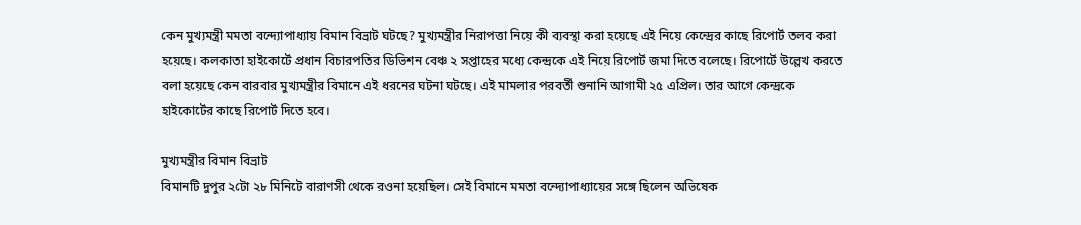কেন মুখ্যমন্ত্রী মমতা বন্দ্যোপাধ্যায় বিমান বিভ্রাট ঘটছে? মুখ্যমন্ত্রীর নিরাপত্তা নিয়ে কী ব্যবস্থা করা হয়েছে এই নিয়ে কেন্দ্রের কাছে রিপোর্ট তলব করা হয়েছে। কলকাতা হাইকোর্টে প্রধান বিচারপতির ডিভিশন বেঞ্চ ২ সপ্তাহের মধ্যে কেন্দ্রকে এই নিয়ে রিপোর্ট জমা দিতে বলেছে। রিপোর্টে উল্লেখ করতে বলা হয়েছে কেন বারবার মুখ্যমন্ত্রীর বিমানে এই ধরনের ঘটনা ঘটছে। এই মামলার পরবর্তী শুনানি আগামী ২৫ এপ্রিল। তার আগে কেন্দ্রকে হাইকোর্টের কাছে রিপোর্ট দিতে হবে।

মুখ্যমন্ত্রীর বিমান বিভ্রাট
বিমানটি দুপুর ২টো ২৮ মিনিটে বারাণসী থেকে রওনা হয়েছিল। সেই বিমানে মমতা বন্দ্যোপাধ্যায়ের সঙ্গে ছিলেন অভিষেক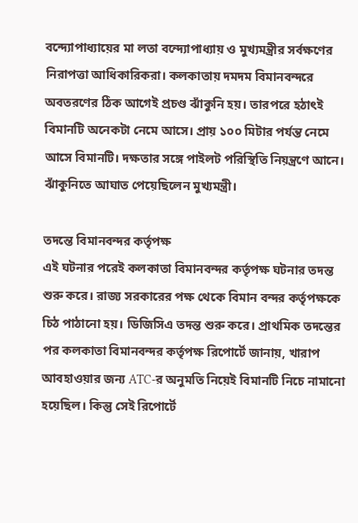বন্দ্যোপাধ্যায়ের মা লতা বন্দ্যোপাধ্যায় ও মুখ্যমন্ত্রীর সর্বক্ষণের নিরাপত্তা আধিকারিকরা। কলকাতায় দমদম বিমানবন্দরে অবতরণের ঠিক আগেই প্রচণ্ড ঝাঁকুনি হয়। তারপরে হঠাৎই বিমানটি অনেকটা নেমে আসে। প্রায় ১০০ মিটার পর্যন্ত নেমে আসে বিমানটি। দক্ষতার সঙ্গে পাইলট পরিস্থিতি নিয়ন্ত্রণে আনে। ঝাঁকুনিতে আঘাত পেয়েছিলেন মুখ্যমন্ত্রী।

তদন্তে বিমানবন্দর কর্তৃপক্ষ
এই ঘটনার পরেই কলকাতা বিমানবন্দর কর্তৃপক্ষ ঘটনার তদন্ত শুরু করে। রাজ্য সরকারের পক্ষ থেকে বিমান বন্দর কর্তৃপক্ষকে চিঠ পাঠানো হয়। ডিজিসিএ তদন্ত শুরু করে। প্রাথমিক তদন্তের পর কলকাতা বিমানবন্দর কর্তৃপক্ষ রিপোর্টে জানায়, খারাপ আবহাওয়ার জন্য ATC-র অনুমতি নিয়েই বিমানটি নিচে নামানো হয়েছিল। কিন্তু সেই রিপোর্টে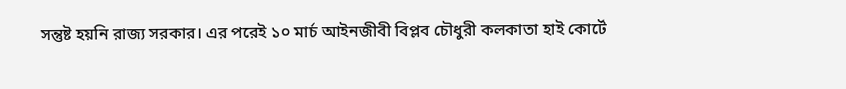সন্তুষ্ট হয়নি রাজ্য সরকার। এর পরেই ১০ মার্চ আইনজীবী বিপ্লব চৌধুরী কলকাতা হাই কোর্টে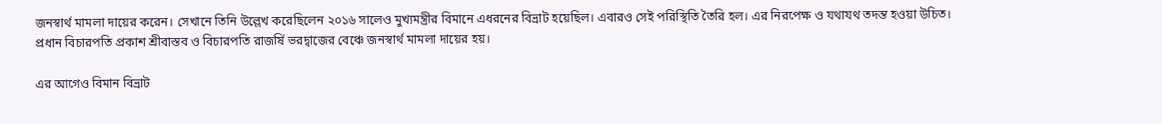জনস্বার্থ মামলা দায়ের করেন। সেখানে তিনি উল্লেখ করেছিলেন ২০১৬ সালেও মুখ্যমন্ত্রীর বিমানে এধরনের বিভ্রাট হয়েছিল। এবারও সেই পরিস্থিতি তৈরি হল। এর নিরপেক্ষ ও যথাযথ তদন্ত হওয়া উচিত। প্রধান বিচারপতি প্রকাশ শ্রীবাস্তব ও বিচারপতি রাজর্ষি ভরদ্বাজের বেঞ্চে জনস্বার্থ মামলা দায়ের হয়।

এর আগেও বিমান বিভ্রাট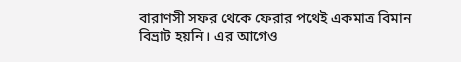বারাণসী সফর থেকে ফেরার পথেই একমাত্র বিমান বিভ্রাট হয়নি। এর আগেও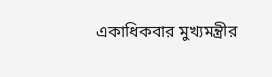একাধিকবার মুখ্যমন্ত্রীর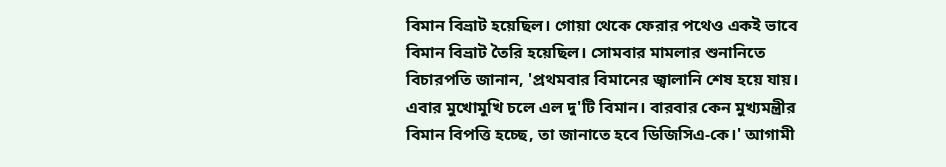বিমান বিভ্রাট হয়েছিল। গোয়া থেকে ফেরার পথেও একই ভাবে বিমান বিভ্রাট তৈরি হয়েছিল। সোমবার মামলার শুনানিতে বিচারপতি জানান, 'প্রথমবার বিমানের জ্বালানি শেষ হয়ে যায়। এবার মুখোমুখি চলে এল দু'টি বিমান। বারবার কেন মুখ্যমন্ত্রীর বিমান বিপত্তি হচ্ছে, তা জানাতে হবে ডিজিসিএ-কে।' আগামী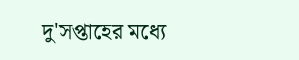দু'সপ্তাহের মধ্যে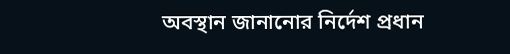অবস্থান জানানোর নির্দেশ প্রধান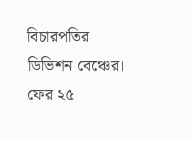বিচারপতির ডিভিশন বেঞ্চের। ফের ২৫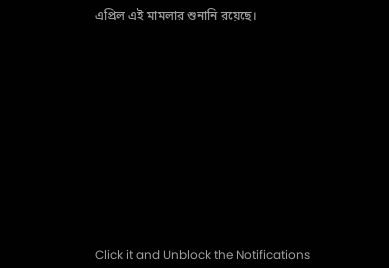এপ্রিল এই মামলার শুনানি রয়েছে।












Click it and Unblock the Notifications